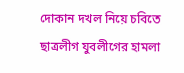দোকান দখল নিয়ে চবিতে ছাত্রলীগ যুবলীগের হামলা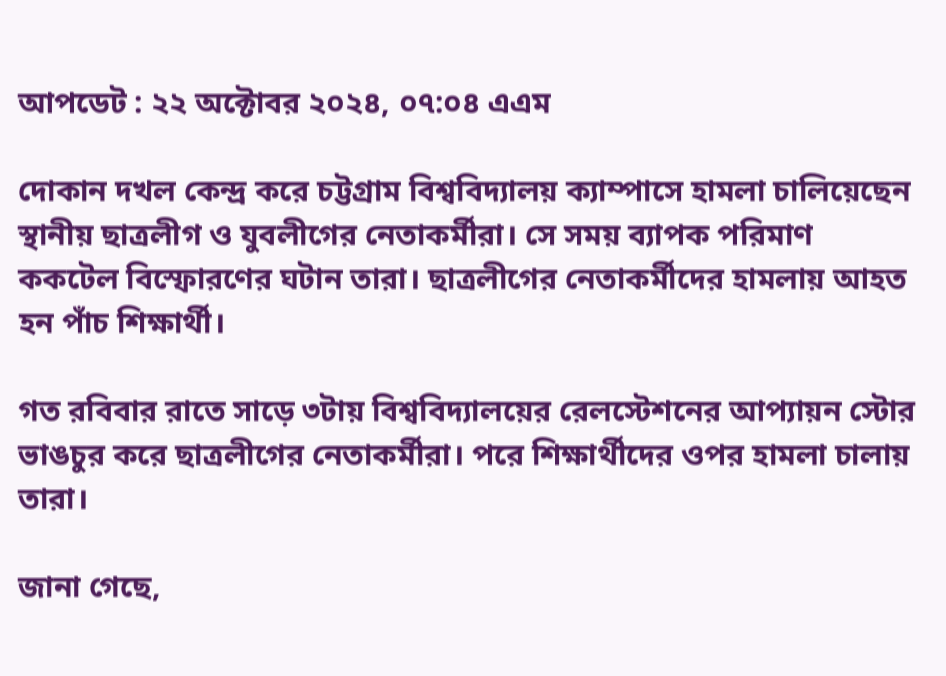আপডেট : ২২ অক্টোবর ২০২৪, ০৭:০৪ এএম

দোকান দখল কেন্দ্র করে চট্টগ্রাম বিশ্ববিদ্যালয় ক্যাম্পাসে হামলা চালিয়েছেন স্থানীয় ছাত্রলীগ ও যুবলীগের নেতাকর্মীরা। সে সময় ব্যাপক পরিমাণ ককটেল বিস্ফোরণের ঘটান তারা। ছাত্রলীগের নেতাকর্মীদের হামলায় আহত হন পাঁচ শিক্ষার্থী।

গত রবিবার রাতে সাড়ে ৩টায় বিশ্ববিদ্যালয়ের রেলস্টেশনের আপ্যায়ন স্টোর ভাঙচুর করে ছাত্রলীগের নেতাকর্মীরা। পরে শিক্ষার্থীদের ওপর হামলা চালায় তারা।

জানা গেছে,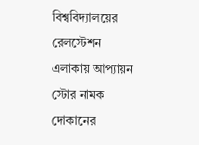বিশ্ববিদ্যালয়ের রেলস্টেশন এলাকায় আপ্যায়ন স্টোর নামক দোকানের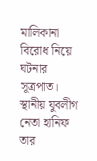মালিকানা বিরোধ নিয়ে ঘটনার সূত্রপাত। স্থানীয় যুবলীগ নেতা হানিফ তার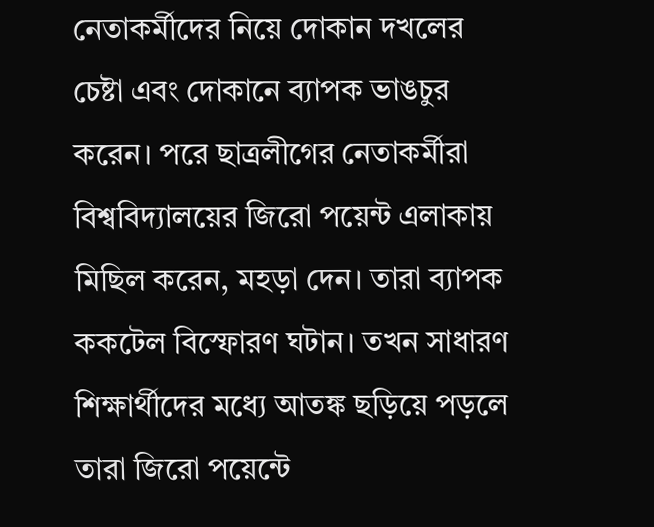নেতাকর্মীদের নিয়ে দোকান দখলের চেষ্টা এবং দোকানে ব্যাপক ভাঙচুর করেন। পরে ছাত্রলীগের নেতাকর্মীরা বিশ্ববিদ্যালয়ের জিরো পয়েন্ট এলাকায় মিছিল করেন, মহড়া দেন। তারা ব্যাপক ককটেল বিস্ফোরণ ঘটান। তখন সাধারণ শিক্ষার্থীদের মধ্যে আতঙ্ক ছড়িয়ে পড়লে তারা জিরো পয়েন্টে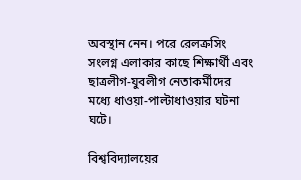অবস্থান নেন। পরে রেলক্রসিং সংলগ্ন এলাকার কাছে শিক্ষার্থী এবং ছাত্রলীগ-যুবলীগ নেতাকর্মীদের মধ্যে ধাওয়া-পাল্টাধাওয়ার ঘটনা ঘটে।

বিশ্ববিদ্যালয়ের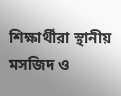শিক্ষার্থীরা স্থানীয় মসজিদ ও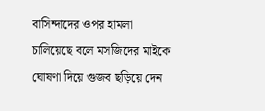বাসিন্দাদের ওপর হামলা চালিয়েছে বলে মসজিদের মাইকে ঘোষণা দিয়ে গুজব ছড়িয়ে দেন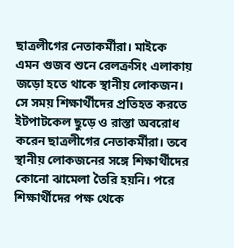ছাত্রলীগের নেতাকর্মীরা। মাইকে এমন গুজব শুনে রেলক্রসিং এলাকায় জড়ো হতে থাকে স্থানীয় লোকজন। সে সময় শিক্ষার্থীদের প্রতিহত করতে ইটপাটকেল ছুড়ে ও রাস্তা অবরোধ করেন ছাত্রলীগের নেতাকর্মীরা। তবে স্থানীয় লোকজনের সঙ্গে শিক্ষার্থীদের কোনো ঝামেলা তৈরি হয়নি। পরে শিক্ষার্থীদের পক্ষ থেকে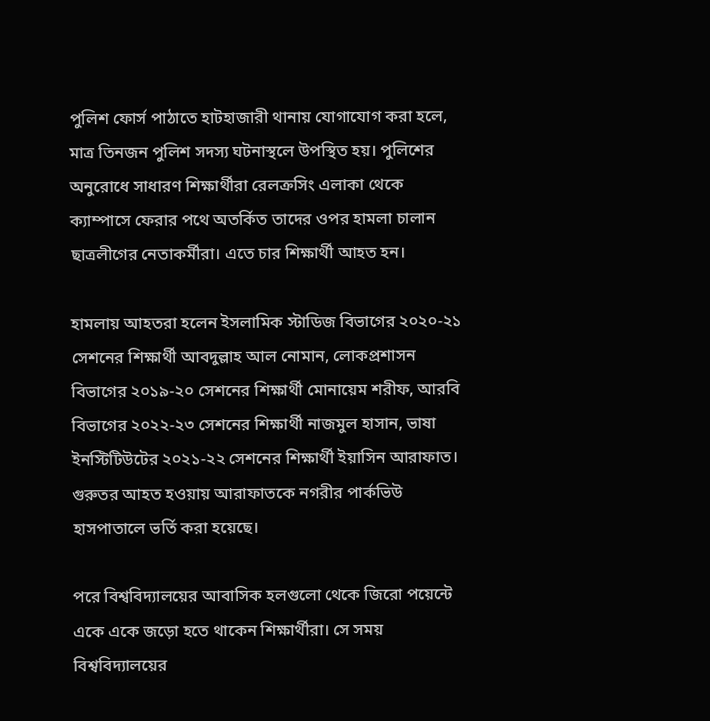পুলিশ ফোর্স পাঠাতে হাটহাজারী থানায় যোগাযোগ করা হলে, মাত্র তিনজন পুলিশ সদস্য ঘটনাস্থলে উপস্থিত হয়। পুলিশের অনুরোধে সাধারণ শিক্ষার্থীরা রেলক্রসিং এলাকা থেকে ক্যাম্পাসে ফেরার পথে অতর্কিত তাদের ওপর হামলা চালান ছাত্রলীগের নেতাকর্মীরা। এতে চার শিক্ষার্থী আহত হন।

হামলায় আহতরা হলেন ইসলামিক স্টাডিজ বিভাগের ২০২০-২১ সেশনের শিক্ষার্থী আবদুল্লাহ আল নোমান, লোকপ্রশাসন বিভাগের ২০১৯-২০ সেশনের শিক্ষার্থী মোনায়েম শরীফ, আরবি বিভাগের ২০২২-২৩ সেশনের শিক্ষার্থী নাজমুল হাসান, ভাষা ইনস্টিটিউটের ২০২১-২২ সেশনের শিক্ষার্থী ইয়াসিন আরাফাত। গুরুতর আহত হওয়ায় আরাফাতকে নগরীর পার্কভিউ হাসপাতালে ভর্তি করা হয়েছে।

পরে বিশ্ববিদ্যালয়ের আবাসিক হলগুলো থেকে জিরো পয়েন্টে একে একে জড়ো হতে থাকেন শিক্ষার্থীরা। সে সময় বিশ্ববিদ্যালয়ের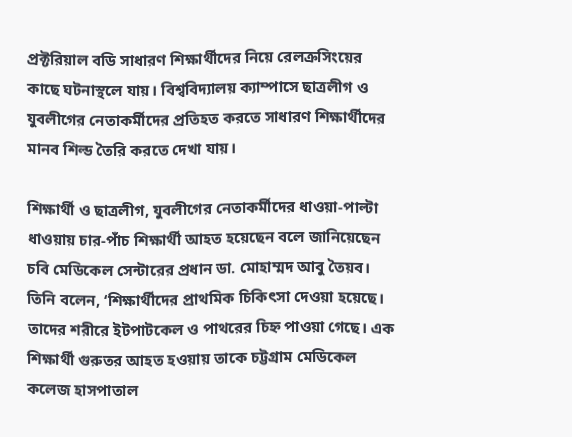প্রক্টরিয়াল বডি সাধারণ শিক্ষার্থীদের নিয়ে রেলক্রসিংয়ের কাছে ঘটনাস্থলে যায়। বিশ্ববিদ্যালয় ক্যাম্পাসে ছাত্রলীগ ও যুবলীগের নেতাকর্মীদের প্রতিহত করতে সাধারণ শিক্ষার্থীদের মানব শিল্ড তৈরি করতে দেখা যায়।

শিক্ষার্থী ও ছাত্রলীগ, যুবলীগের নেতাকর্মীদের ধাওয়া-পাল্টা ধাওয়ায় চার-পাঁচ শিক্ষার্থী আহত হয়েছেন বলে জানিয়েছেন চবি মেডিকেল সেন্টারের প্রধান ডা. মোহাম্মদ আবু তৈয়ব। তিনি বলেন, ‘শিক্ষার্থীদের প্রাথমিক চিকিৎসা দেওয়া হয়েছে। তাদের শরীরে ইটপাটকেল ও পাথরের চিহ্ন পাওয়া গেছে। এক শিক্ষার্থী গুরুতর আহত হওয়ায় তাকে চট্টগ্রাম মেডিকেল কলেজ হাসপাতাল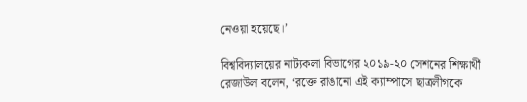নেওয়া হয়েছে।’

বিশ্ববিদ্যালয়ের নাট্যকলা বিভাগের ২০১৯-২০ সেশনের শিক্ষার্থী রেজাউল বলেন, ‘রক্তে রাঙানো এই ক্যাম্পাসে ছাত্রলীগকে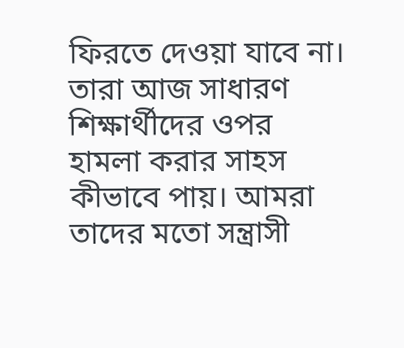ফিরতে দেওয়া যাবে না। তারা আজ সাধারণ শিক্ষার্থীদের ওপর হামলা করার সাহস কীভাবে পায়। আমরা তাদের মতো সন্ত্রাসী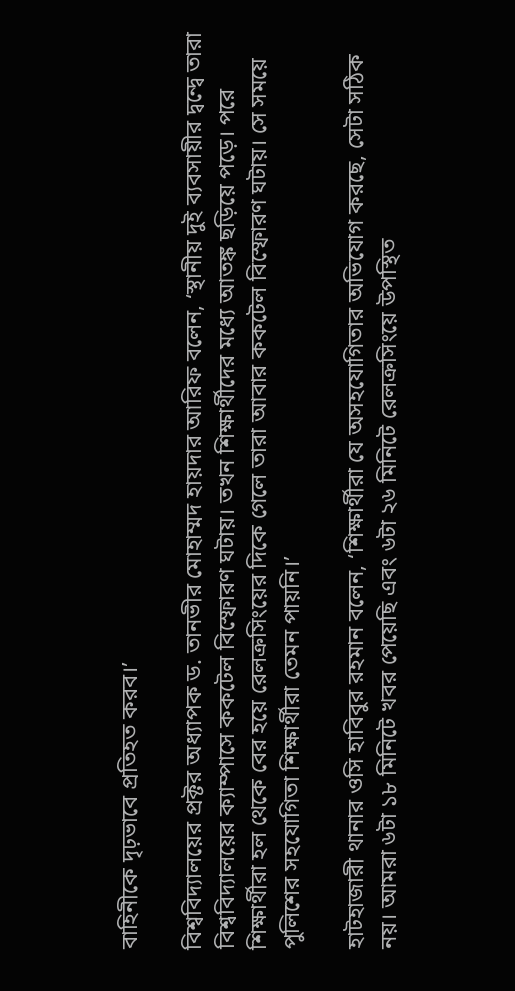বাহিনীকে দৃঢ়ভাবে প্রতিহত করব।’

বিশ্ববিদ্যালয়ের প্রক্টর অধ্যাপক ড. তানভীর মোহাম্মদ হায়দার আরিফ বলেন, ‘স্থানীয় দুই ব্যবসায়ীর দ্বন্দ্বে তারা বিশ্ববিদ্যালয়ের ক্যাম্পাসে ককটেল বিস্ফোরণ ঘটায়। তখন শিক্ষার্থীদের মধ্যে আতঙ্ক ছড়িয়ে পড়ে। পরে শিক্ষার্থীরা হল থেকে বের হয়ে রেলক্রসিংয়ের দিকে গেলে তারা আবার ককটেল বিস্ফোরণ ঘটায়। সে সময়ে পুলিশের সহযোগিতা শিক্ষার্থীরা তেমন পায়নি।’

হাটহাজারী থানার ওসি হাবিবুর রহমান বলেন, ‘শিক্ষার্থীরা যে অসহযোগিতার অভিযোগ করছে, সেটা সঠিক নয়। আমরা ৬টা ১৮ মিনিটে খবর পেয়েছি এবং ৬টা ২৬ মিনিটে রেলক্রসিংয়ে উপস্থিত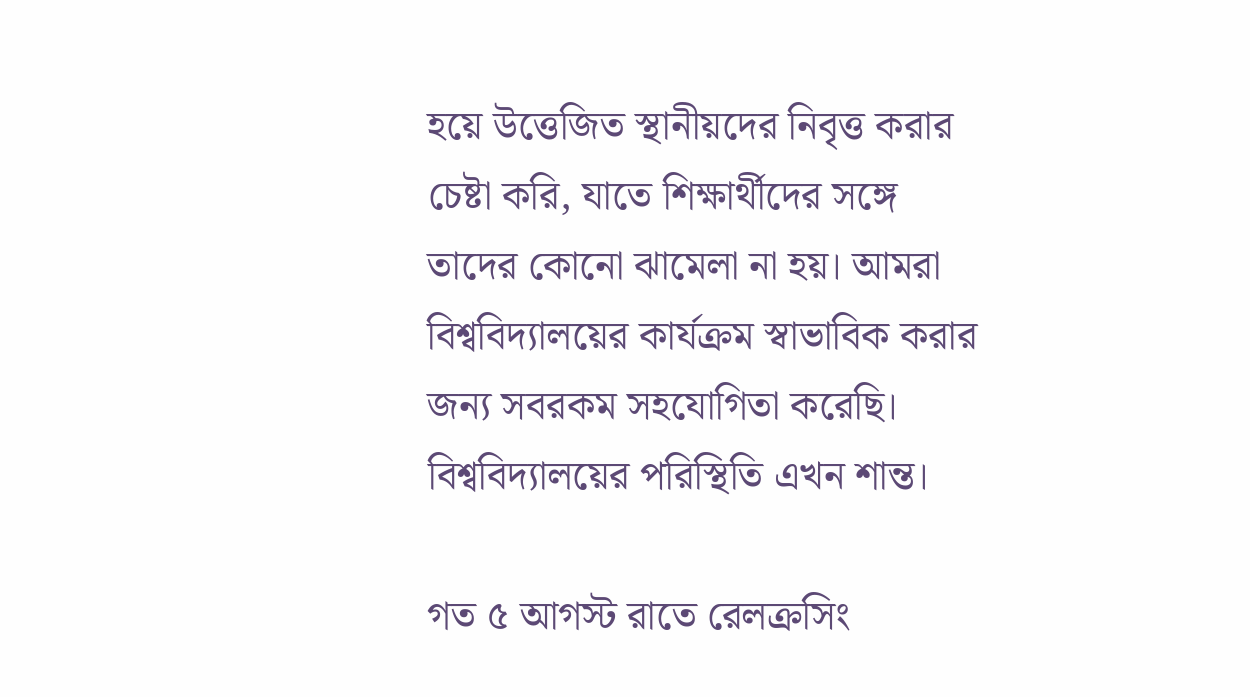হয়ে উত্তেজিত স্থানীয়দের নিবৃত্ত করার চেষ্টা করি, যাতে শিক্ষার্থীদের সঙ্গে তাদের কোনো ঝামেলা না হয়। আমরা বিশ্ববিদ্যালয়ের কার্যক্রম স্বাভাবিক করার জন্য সবরকম সহযোগিতা করেছি। বিশ্ববিদ্যালয়ের পরিস্থিতি এখন শান্ত।

গত ৫ আগস্ট রাতে রেলক্রসিং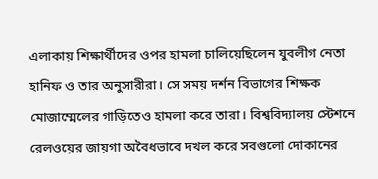এলাকায় শিক্ষার্থীদের ওপর হামলা চালিয়েছিলেন যুবলীগ নেতা হানিফ ও তার অনুসারীরা। সে সময় দর্শন বিভাগের শিক্ষক মোজাম্মেলের গাড়িতেও হামলা করে তারা। বিশ্ববিদ্যালয় স্টেশনে রেলওয়ের জায়গা অবৈধভাবে দখল করে সবগুলো দোকানের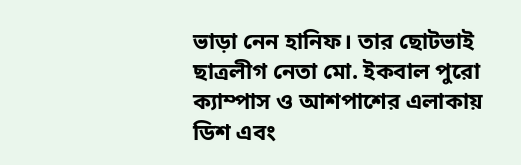ভাড়া নেন হানিফ। তার ছোটভাই ছাত্রলীগ নেতা মো. ইকবাল পুরো ক্যাম্পাস ও আশপাশের এলাকায় ডিশ এবং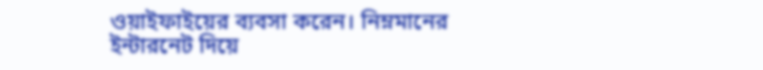ওয়াইফাইয়ের ব্যবসা করেন। নিম্নমানের ইন্টারনেট দিয়ে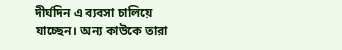দীর্ঘদিন এ ব্যবসা চালিয়ে যাচ্ছেন। অন্য কাউকে তারা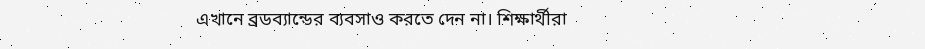এখানে ব্রডব্যান্ডের ব্যবসাও করতে দেন না। শিক্ষার্থীরা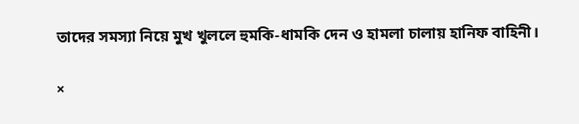তাদের সমস্যা নিয়ে মুখ খুললে হুমকি-ধামকি দেন ও হামলা চালায় হানিফ বাহিনী।

×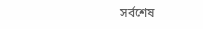সর্বশেষ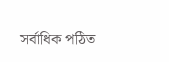সর্বাধিক পঠিত